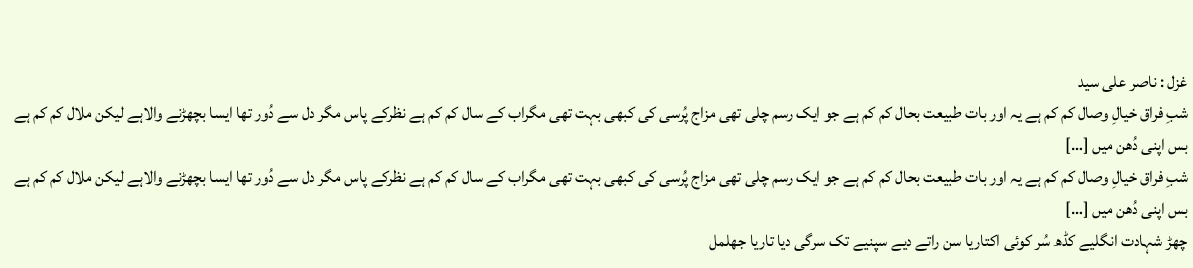غزل : ناصر علی سید
شبِ فراق خیالِ وصال کم کم ہے یہ اور بات طبیعت بحال کم کم ہے جو ایک رسم چلی تھی مزاج پُرسی کی کبھی بہت تھی مگراب کے سال کم کم ہے نظرکے پاس مگر دل سے دُور تھا ایسا بچھڑنے والاہے لیکن ملال کم کم ہے بس اپنی دُھن میں […]
شبِ فراق خیالِ وصال کم کم ہے یہ اور بات طبیعت بحال کم کم ہے جو ایک رسم چلی تھی مزاج پُرسی کی کبھی بہت تھی مگراب کے سال کم کم ہے نظرکے پاس مگر دل سے دُور تھا ایسا بچھڑنے والاہے لیکن ملال کم کم ہے بس اپنی دُھن میں […]
چھڑ شہادت انگلیے کڈھ سُر کوئی اکتاریا سن راتے دیے سپنیے تک سرگی دیا تاریا جھلمل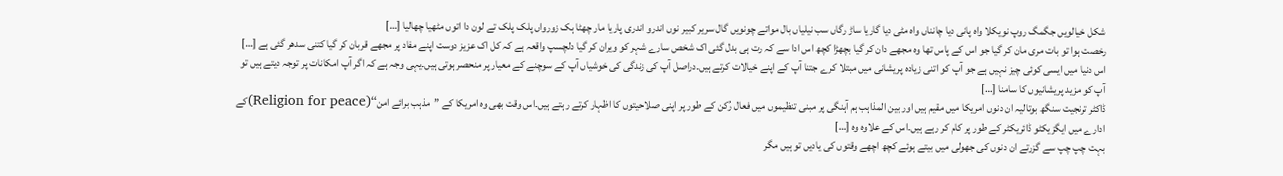شکل خیالویں جگمگ روپ نویکلا واہ پانی دیا چانناں واہ مٹی دیا گاریا ساڑ رگاں سب نیلیاں بال مواتے چونویں گال سریر کبیر نوں اندرو اندری پاریا مار چھٹا ہک زورواں پلک پلک تے لون دا اتوں مٹھیا چھالیا […]
رخصت ہوا تو بات مری مان کر گیا جو اس کے پاس تھا وہ مجھے دان کر گیا بچھڑا کچھ اس ادا سے کہ رت ہی بدل گئی اک شخص سارے شہر کو ویران کر گیا دلچسپ واقعہ ہے کہ کل اک عزیز دوست اپنے مفاد پر مجھے قربان کر گیا کتنی سدھر گئی ہے […]
اس دنیا میں ایسی کوئی چیز نہیں ہے جو آپ کو اتنی زیادہ پریشانی میں مبتلا کرے جتنا آپ کے اپنے خیالات کرتے ہیں۔دراصل آپ کی زندگی کی خوشیاں آپ کے سوچنے کے معیار پر منحصر ہوتی ہیں۔یہی وجہ ہے کہ اگر آپ امکانات پر توجہ دیتے ہیں تو آپ کو مزید پریشانیوں کا سامنا […]
ڈاکٹر ترنجیت سنگھ بوتالیہ ان دنوں امریکا میں مقیم ہیں اور بین المذاہب ہم آہنگی پر مبنی تنظیموں میں فعال رُکن کے طور پر اپنی صلاحیتوں کا اظہار کرتے رہتے ہیں۔اس وقت بھی وہ امریکا کے ”مذہب برائے امن“(Religion for peace)کے ادارے میں ایگزیکٹو ڈائریکٹر کے طور پر کام کر رہے ہیں۔اس کے علاوہ وہ […]
بہت چپ چپ سے گزرتے ان دنوں کی جھولی میں بیتے ہوئے کچھ اچھے وقتوں کی یادیں تو ہیں مگر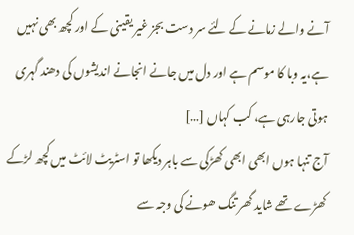آنے والے زمانے کے لئے سر دست بجز غیر یقینی کے اور کچھ بھی نہیں ہے،یہ وبا کا موسم ہے اور دل میں جانے انجانے اندیشوں کی دھند گہری ہوتی جارہی ہے، کب کہاں […]
آج تنہا ہوں ابھی ابھی کھڑکی سے باہر دیکھا تو اسٹریٹ لائٹ میں کچھ لڑکے کھڑے تھے شاید گھر تنگ ھونے کی وجہ سے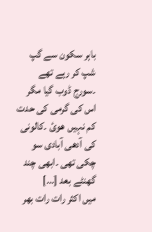باہر سکون سے گپ شپ کر رہے تھے ۔سورج ڈوب گیا مگر اس کی گرمی کی حدت کم نہیں ھوئ ۔کالونی کی آدھی آبادی سو چکی تھی ۔ابھی چند گھنٹے بعد […]
میں اکثر رات رات بھر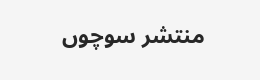منتشر سوچوں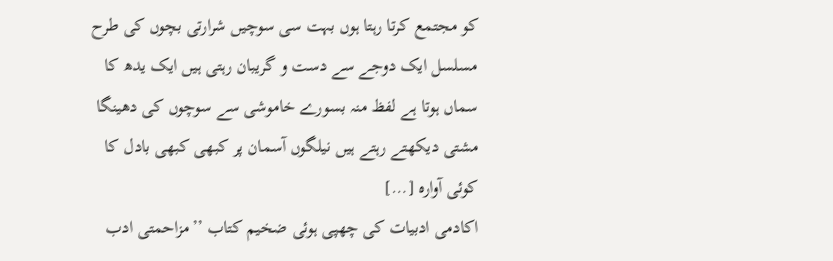کو مجتمع کرتا رہتا ہوں بہت سی سوچیں شرارتی بچوں کی طرح مسلسل ایک دوجے سے دست و گریبان رہتی ہیں ایک یدھ کا سماں ہوتا ہے لفظ منہ بسورے خاموشی سے سوچوں کی دھینگا مشتی دیکھتے رہتے ہیں نیلگوں آسمان پر کبھی کبھی بادل کا کوئی آوارہ […]
اکادمی ادبیات کی چھپی ہوئی ضخیم کتاب ’’مزاحمتی ادب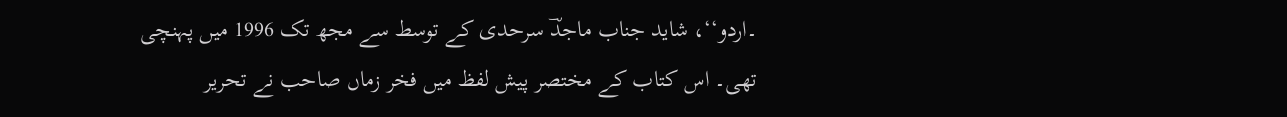۔اردو‘‘، شاید جناب ماجدؔ سرحدی کے توسط سے مجھ تک 1996 میں پہنچی تھی۔ اس کتاب کے مختصر پیش لفظ میں فخر زماں صاحب نے تحریر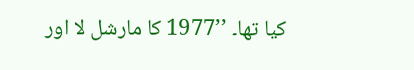کیا تھا۔ ’’1977 کا مارشل لا اور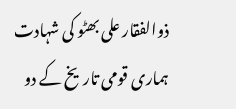ذوالفقار علی بھٹو کی شہادت ہماری قومی تاریخ کے دو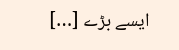ایسے بڑے […]